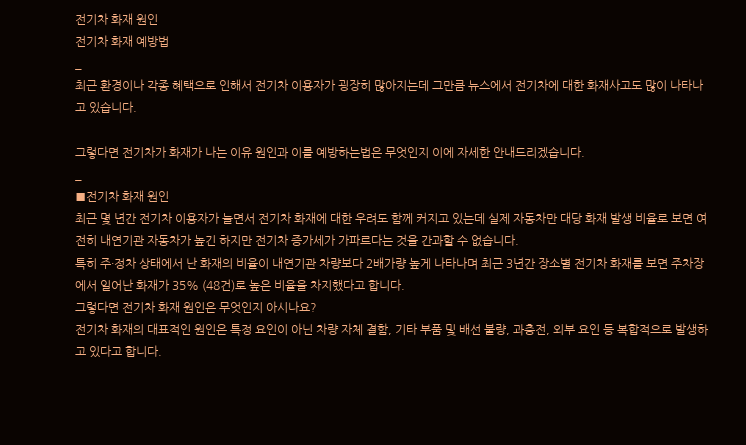전기차 화재 원인
전기차 화재 예방법
_
최근 환경이나 각종 혜택으로 인해서 전기차 이용자가 굉장히 많아지는데 그만큼 뉴스에서 전기차에 대한 화재사고도 많이 나타나고 있습니다.

그렇다면 전기차가 화재가 나는 이유 원인과 이를 예방하는법은 무엇인지 이에 자세한 안내드리겠습니다.
_
■전기차 화재 원인
최근 몇 년간 전기차 이용자가 늘면서 전기차 화재에 대한 우려도 함께 커지고 있는데 실제 자동차만 대당 화재 발생 비율로 보면 여전히 내연기관 자동차가 높긴 하지만 전기차 증가세가 가파르다는 것을 간과할 수 없습니다.
특히 주·정차 상태에서 난 화재의 비율이 내연기관 차량보다 2배가량 높게 나타나며 최근 3년간 장소별 전기차 화재를 보면 주차장에서 일어난 화재가 35% (48건)로 높은 비율을 차지했다고 합니다.
그렇다면 전기차 화재 원인은 무엇인지 아시나요?
전기차 화재의 대표적인 원인은 특정 요인이 아닌 차량 자체 결함, 기타 부품 및 배선 불량, 과충전, 외부 요인 등 복합적으로 발생하고 있다고 합니다.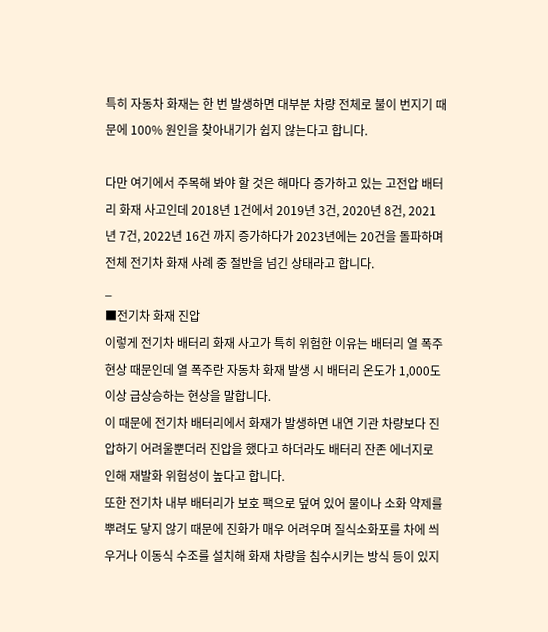특히 자동차 화재는 한 번 발생하면 대부분 차량 전체로 불이 번지기 때문에 100% 원인을 찾아내기가 쉽지 않는다고 합니다.

다만 여기에서 주목해 봐야 할 것은 해마다 증가하고 있는 고전압 배터리 화재 사고인데 2018년 1건에서 2019년 3건, 2020년 8건, 2021년 7건, 2022년 16건 까지 증가하다가 2023년에는 20건을 돌파하며 전체 전기차 화재 사례 중 절반을 넘긴 상태라고 합니다.
_
■전기차 화재 진압
이렇게 전기차 배터리 화재 사고가 특히 위험한 이유는 배터리 열 폭주 현상 때문인데 열 폭주란 자동차 화재 발생 시 배터리 온도가 1,000도 이상 급상승하는 현상을 말합니다.
이 때문에 전기차 배터리에서 화재가 발생하면 내연 기관 차량보다 진압하기 어려울뿐더러 진압을 했다고 하더라도 배터리 잔존 에너지로 인해 재발화 위험성이 높다고 합니다.
또한 전기차 내부 배터리가 보호 팩으로 덮여 있어 물이나 소화 약제를 뿌려도 닿지 않기 때문에 진화가 매우 어려우며 질식소화포를 차에 씌우거나 이동식 수조를 설치해 화재 차량을 침수시키는 방식 등이 있지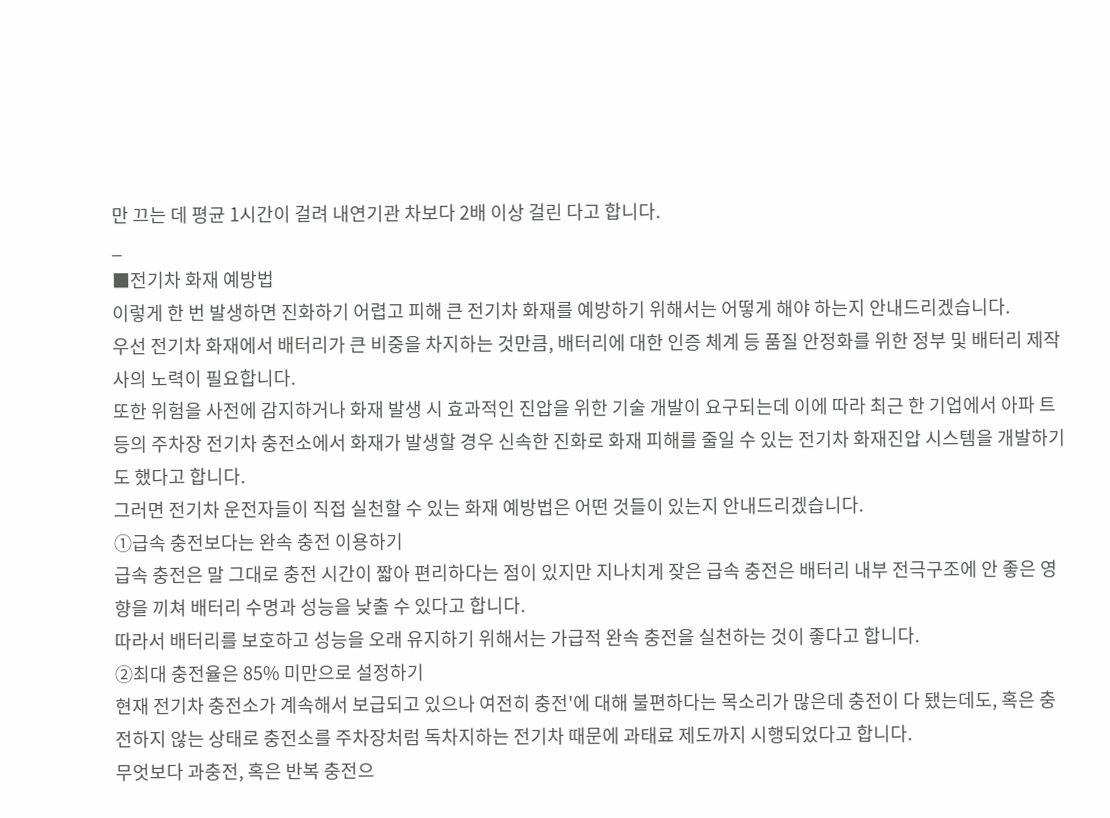만 끄는 데 평균 1시간이 걸려 내연기관 차보다 2배 이상 걸린 다고 합니다.
_
■전기차 화재 예방법
이렇게 한 번 발생하면 진화하기 어렵고 피해 큰 전기차 화재를 예방하기 위해서는 어떻게 해야 하는지 안내드리겠습니다.
우선 전기차 화재에서 배터리가 큰 비중을 차지하는 것만큼, 배터리에 대한 인증 체계 등 품질 안정화를 위한 정부 및 배터리 제작사의 노력이 필요합니다.
또한 위험을 사전에 감지하거나 화재 발생 시 효과적인 진압을 위한 기술 개발이 요구되는데 이에 따라 최근 한 기업에서 아파 트 등의 주차장 전기차 충전소에서 화재가 발생할 경우 신속한 진화로 화재 피해를 줄일 수 있는 전기차 화재진압 시스템을 개발하기도 했다고 합니다.
그러면 전기차 운전자들이 직접 실천할 수 있는 화재 예방법은 어떤 것들이 있는지 안내드리겠습니다.
➀급속 충전보다는 완속 충전 이용하기
급속 충전은 말 그대로 충전 시간이 짧아 편리하다는 점이 있지만 지나치게 잦은 급속 충전은 배터리 내부 전극구조에 안 좋은 영향을 끼쳐 배터리 수명과 성능을 낮출 수 있다고 합니다.
따라서 배터리를 보호하고 성능을 오래 유지하기 위해서는 가급적 완속 충전을 실천하는 것이 좋다고 합니다.
➁최대 충전율은 85% 미만으로 설정하기
현재 전기차 충전소가 계속해서 보급되고 있으나 여전히 충전'에 대해 불편하다는 목소리가 많은데 충전이 다 됐는데도, 혹은 충전하지 않는 상태로 충전소를 주차장처럼 독차지하는 전기차 때문에 과태료 제도까지 시행되었다고 합니다.
무엇보다 과충전, 혹은 반복 충전으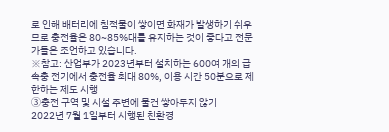로 인해 배터리에 침적물이 쌓이면 화재가 발생하기 쉬우므로 충전율은 80~85%대를 유지하는 것이 좋다고 전문가들은 조언하고 있습니다.
※참고: 산업부가 2023년부터 설치하는 600여 개의 급속충 전기에서 충전율 최대 80%, 이용 시간 50분으로 제한하는 제도 시행
➂충전 구역 및 시설 주변에 물건 쌓아두지 않기
2022년 7월 1일부터 시행된 친환경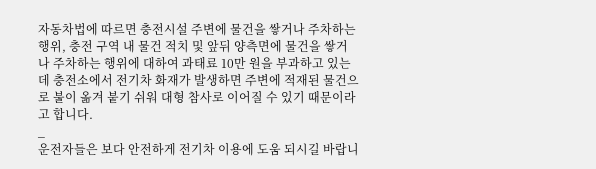자동차법에 따르면 충전시설 주변에 물건을 쌓거나 주차하는 행위, 충전 구역 내 물건 적치 및 앞뒤 양측면에 물건을 쌓거나 주차하는 행위에 대하여 과태료 10만 원을 부과하고 있는데 충전소에서 전기차 화재가 발생하면 주변에 적재된 물건으로 불이 옮겨 붙기 쉬워 대형 참사로 이어질 수 있기 때문이라고 합니다.
_
운전자들은 보다 안전하게 전기차 이용에 도움 되시길 바랍니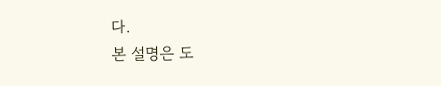다.
본 설명은 도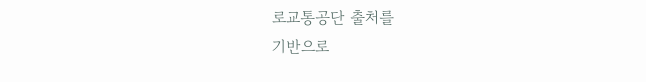로교통공단 출처를
기반으로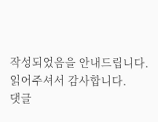작성되었음을 안내드립니다.
읽어주셔서 감사합니다.
댓글